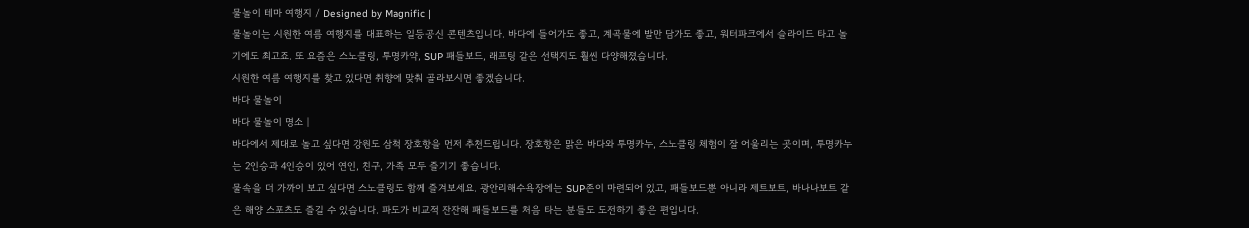물놀이 테마 여행지 / Designed by Magnific |
물놀이는 시원한 여름 여행지를 대표하는 일등공신 콘텐츠입니다. 바다에 들어가도 좋고, 계곡물에 발만 담가도 좋고, 워터파크에서 슬라이드 타고 놀기에도 최고죠. 또 요즘은 스노클링, 투명카약, SUP 패들보드, 래프팅 같은 선택지도 훨씬 다양해졌습니다.
시원한 여름 여행지를 찾고 있다면 취향에 맞춰 골라보시면 좋겠습니다.
바다 물놀이
바다 물놀이 명소 |
바다에서 제대로 놀고 싶다면 강원도 삼척 장호항을 먼저 추천드립니다. 장호항은 맑은 바다와 투명카누, 스노클링 체험이 잘 어울리는 곳이며, 투명카누는 2인승과 4인승이 있어 연인, 친구, 가족 모두 즐기기 좋습니다.
물속을 더 가까이 보고 싶다면 스노클링도 함께 즐겨보세요. 광안리해수욕장에는 SUP존이 마련되어 있고, 패들보드뿐 아니라 제트보트, 바나나보트 같은 해양 스포츠도 즐길 수 있습니다. 파도가 비교적 잔잔해 패들보드를 처음 타는 분들도 도전하기 좋은 편입니다.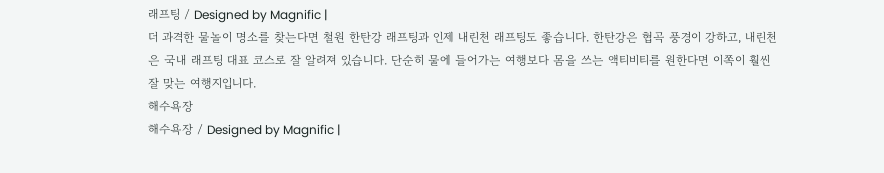래프팅 / Designed by Magnific |
더 과격한 물놀이 명소를 찾는다면 철원 한탄강 래프팅과 인제 내린천 래프팅도 좋습니다. 한탄강은 협곡 풍경이 강하고, 내린천은 국내 래프팅 대표 코스로 잘 알려져 있습니다. 단순히 물에 들어가는 여행보다 몸을 쓰는 액티비티를 원한다면 이쪽이 훨씬 잘 맞는 여행지입니다.
해수욕장
해수욕장 / Designed by Magnific |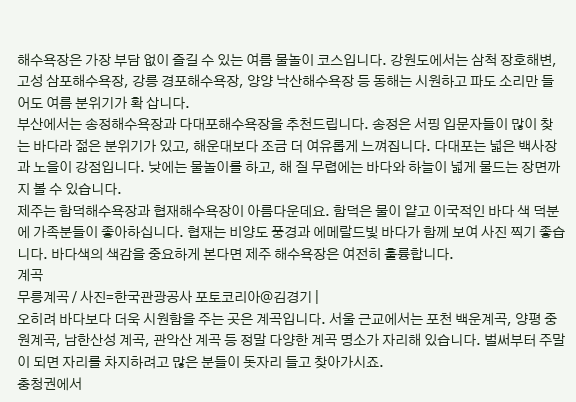해수욕장은 가장 부담 없이 즐길 수 있는 여름 물놀이 코스입니다. 강원도에서는 삼척 장호해변, 고성 삼포해수욕장, 강릉 경포해수욕장, 양양 낙산해수욕장 등 동해는 시원하고 파도 소리만 들어도 여름 분위기가 확 삽니다.
부산에서는 송정해수욕장과 다대포해수욕장을 추천드립니다. 송정은 서핑 입문자들이 많이 찾는 바다라 젊은 분위기가 있고, 해운대보다 조금 더 여유롭게 느껴집니다. 다대포는 넓은 백사장과 노을이 강점입니다. 낮에는 물놀이를 하고, 해 질 무렵에는 바다와 하늘이 넓게 물드는 장면까지 볼 수 있습니다.
제주는 함덕해수욕장과 협재해수욕장이 아름다운데요. 함덕은 물이 얕고 이국적인 바다 색 덕분에 가족분들이 좋아하십니다. 협재는 비양도 풍경과 에메랄드빛 바다가 함께 보여 사진 찍기 좋습니다. 바다색의 색감을 중요하게 본다면 제주 해수욕장은 여전히 훌륭합니다.
계곡
무릉계곡 / 사진=한국관광공사 포토코리아@김경기 |
오히려 바다보다 더욱 시원함을 주는 곳은 계곡입니다. 서울 근교에서는 포천 백운계곡, 양평 중원계곡, 남한산성 계곡, 관악산 계곡 등 정말 다양한 계곡 명소가 자리해 있습니다. 벌써부터 주말이 되면 자리를 차지하려고 많은 분들이 돗자리 들고 찾아가시죠.
충청권에서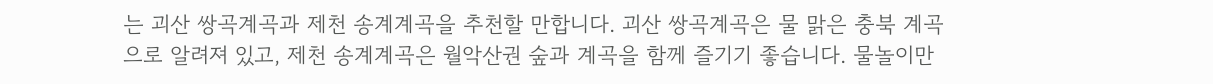는 괴산 쌍곡계곡과 제천 송계계곡을 추천할 만합니다. 괴산 쌍곡계곡은 물 맑은 충북 계곡으로 알려져 있고, 제천 송계계곡은 월악산권 숲과 계곡을 함께 즐기기 좋습니다. 물놀이만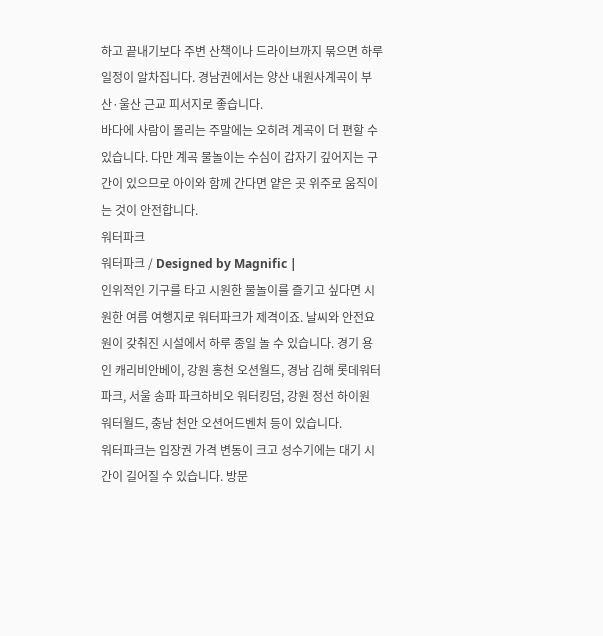하고 끝내기보다 주변 산책이나 드라이브까지 묶으면 하루 일정이 알차집니다. 경남권에서는 양산 내원사계곡이 부산·울산 근교 피서지로 좋습니다.
바다에 사람이 몰리는 주말에는 오히려 계곡이 더 편할 수 있습니다. 다만 계곡 물놀이는 수심이 갑자기 깊어지는 구간이 있으므로 아이와 함께 간다면 얕은 곳 위주로 움직이는 것이 안전합니다.
워터파크
워터파크 / Designed by Magnific |
인위적인 기구를 타고 시원한 물놀이를 즐기고 싶다면 시원한 여름 여행지로 워터파크가 제격이죠. 날씨와 안전요원이 갖춰진 시설에서 하루 종일 놀 수 있습니다. 경기 용인 캐리비안베이, 강원 홍천 오션월드, 경남 김해 롯데워터파크, 서울 송파 파크하비오 워터킹덤, 강원 정선 하이원 워터월드, 충남 천안 오션어드벤처 등이 있습니다.
워터파크는 입장권 가격 변동이 크고 성수기에는 대기 시간이 길어질 수 있습니다. 방문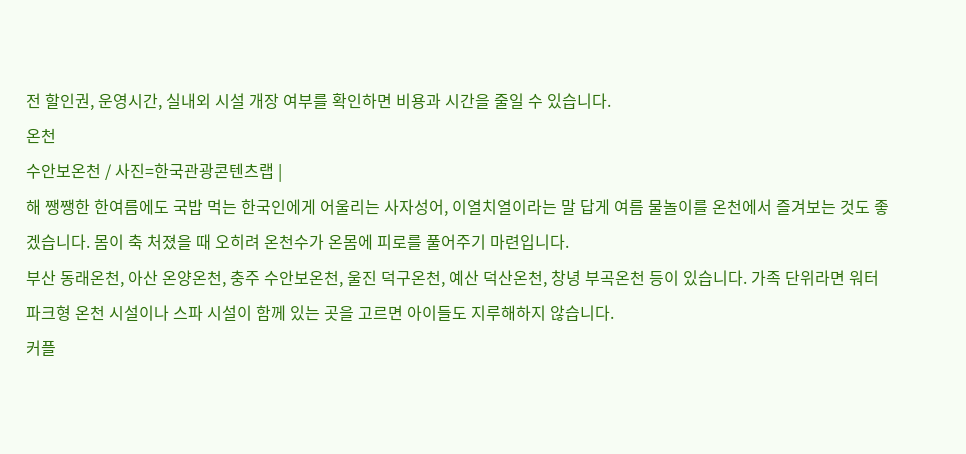전 할인권, 운영시간, 실내외 시설 개장 여부를 확인하면 비용과 시간을 줄일 수 있습니다.
온천
수안보온천 / 사진=한국관광콘텐츠랩 |
해 쨍쨍한 한여름에도 국밥 먹는 한국인에게 어울리는 사자성어, 이열치열이라는 말 답게 여름 물놀이를 온천에서 즐겨보는 것도 좋겠습니다. 몸이 축 처졌을 때 오히려 온천수가 온몸에 피로를 풀어주기 마련입니다.
부산 동래온천, 아산 온양온천, 충주 수안보온천, 울진 덕구온천, 예산 덕산온천, 창녕 부곡온천 등이 있습니다. 가족 단위라면 워터파크형 온천 시설이나 스파 시설이 함께 있는 곳을 고르면 아이들도 지루해하지 않습니다.
커플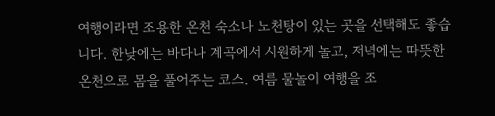여행이라면 조용한 온천 숙소나 노천탕이 있는 곳을 선택해도 좋습니다. 한낮에는 바다나 계곡에서 시원하게 놀고, 저녁에는 따뜻한 온천으로 몸을 풀어주는 코스. 여름 물놀이 여행을 조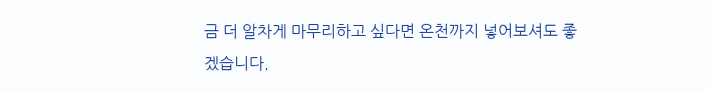금 더 알차게 마무리하고 싶다면 온천까지 넣어보셔도 좋겠습니다.